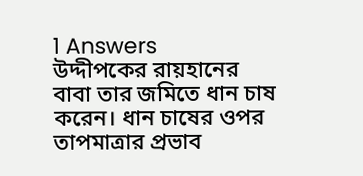1 Answers
উদ্দীপকের রায়হানের বাবা তার জমিতে ধান চাষ করেন। ধান চাষের ওপর তাপমাত্রার প্রভাব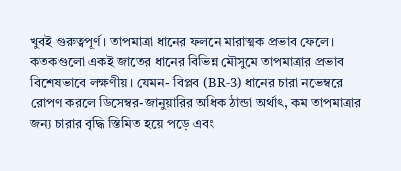খুবই গুরুত্বপূর্ণ। তাপমাত্রা ধানের ফলনে মারাত্মক প্রভাব ফেলে। কতকগুলো একই জাতের ধানের বিভিন্ন মৌসুমে তাপমাত্রার প্রভাব বিশেষভাবে লক্ষণীয়। যেমন- বিপ্লব (BR-3) ধানের চারা নভেম্বরে রোপণ করলে ডিসেম্বর-জানুয়ারির অধিক ঠান্ডা অর্থাৎ, কম তাপমাত্রার জন্য চারার বৃদ্ধি স্তিমিত হয়ে পড়ে এবং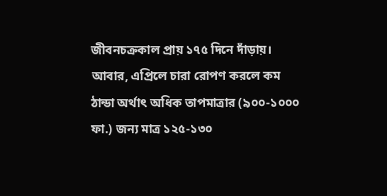জীবনচক্রকাল প্রায় ১৭৫ দিনে দাঁড়ায়। আবার, এপ্রিলে চারা রোপণ করলে কম ঠান্ডা অর্থাৎ অধিক তাপমাত্রার (৯০০-১০০০ ফা.) জন্য মাত্র ১২৫-১৩০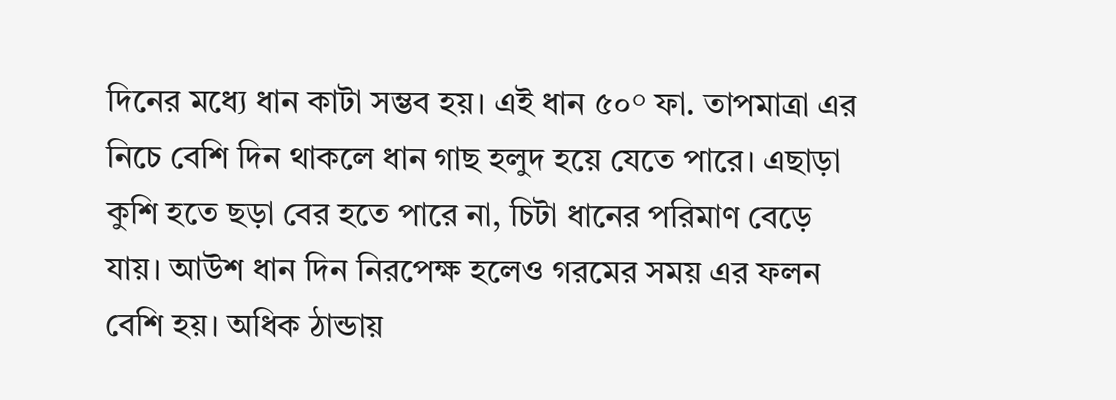দিনের মধ্যে ধান কাটা সম্ভব হয়। এই ধান ৫০° ফা. তাপমাত্রা এর নিচে বেশি দিন থাকলে ধান গাছ হলুদ হয়ে যেতে পারে। এছাড়া কুশি হতে ছড়া বের হতে পারে না, চিটা ধানের পরিমাণ বেড়ে যায়। আউশ ধান দিন নিরপেক্ষ হলেও গরমের সময় এর ফলন বেশি হয়। অধিক ঠান্ডায়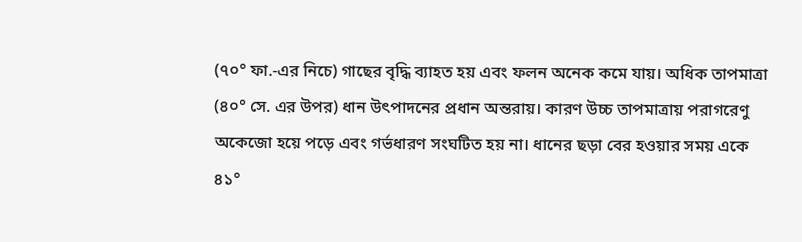(৭০° ফা.-এর নিচে) গাছের বৃদ্ধি ব্যাহত হয় এবং ফলন অনেক কমে যায়। অধিক তাপমাত্রা (৪০° সে. এর উপর) ধান উৎপাদনের প্রধান অন্তরায়। কারণ উচ্চ তাপমাত্রায় পরাগরেণু অকেজো হয়ে পড়ে এবং গর্ভধারণ সংঘটিত হয় না। ধানের ছড়া বের হওয়ার সময় একে ৪১°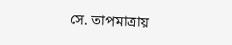সে. তাপমাত্রায়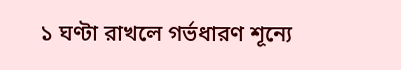১ ঘণ্টা রাখলে গর্ভধারণ শূন্যে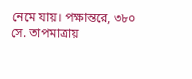নেমে যায়। পক্ষান্তরে, ৩৮০ সে. তাপমাত্রায়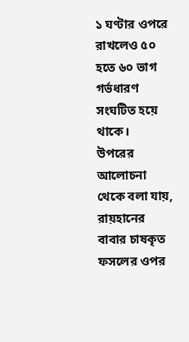১ ঘণ্টার ওপরে রাখলেও ৫০ হতে ৬০ ভাগ গর্ভধারণ সংঘটিত হয়ে থাকে।
উপরের আলোচনা থেকে বলা যায়, রায়হানের বাবার চাষকৃত ফসলের ওপর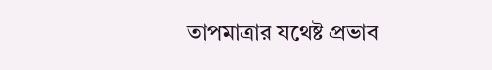তাপমাত্রার যথেষ্ট প্রভাব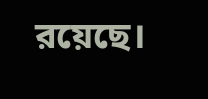রয়েছে।